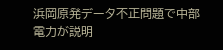浜岡原発データ不正問題で中部電力が説明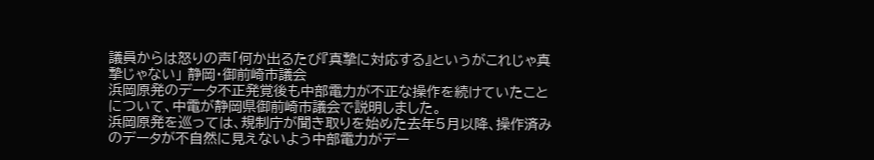議員からは怒りの声「何か出るたび『真摯に対応する』というがこれじゃ真摯じゃない」 静岡・御前崎市議会
浜岡原発のデータ不正発覚後も中部電力が不正な操作を続けていたことについて、中電が静岡県御前崎市議会で説明しました。
浜岡原発を巡っては、規制庁が聞き取りを始めた去年5月以降、操作済みのデータが不自然に見えないよう中部電力がデー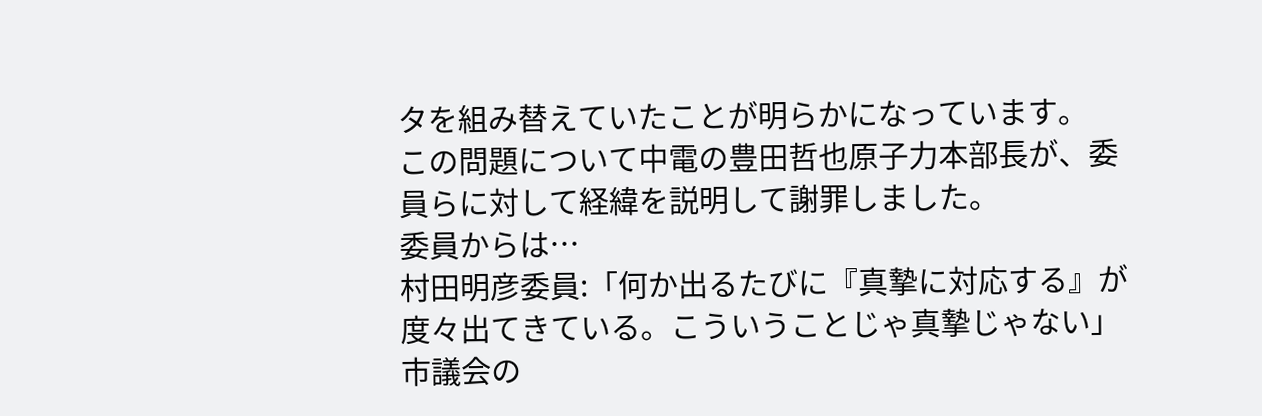タを組み替えていたことが明らかになっています。
この問題について中電の豊田哲也原子力本部長が、委員らに対して経緯を説明して謝罪しました。
委員からは…
村田明彦委員:「何か出るたびに『真摯に対応する』が度々出てきている。こういうことじゃ真摯じゃない」
市議会の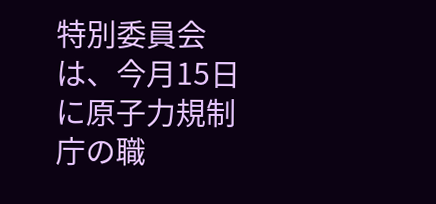特別委員会は、今月15日に原子力規制庁の職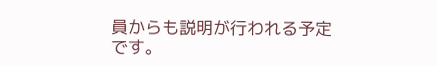員からも説明が行われる予定です。